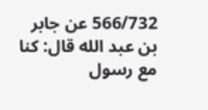566/732 عن جابر بن عبد الله قال: كنا مع رسول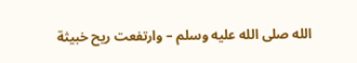الله صلى الله عليه وسلم – وارتفعت ريح خبيثة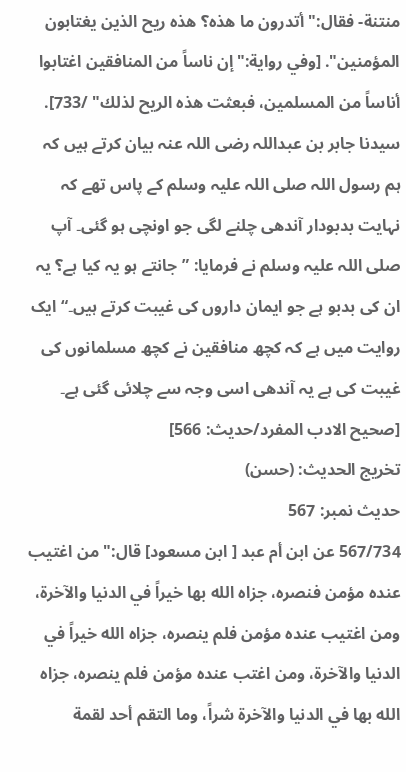منتنة- فقال:" أتدرون ما هذه؟ هذه ريح الذين يغتابون المؤمنين". [وفي رواية:"إن ناساً من المنافقين اغتابوا أناساً من المسلمين، فبعثت هذه الريح لذلك" /733].
سیدنا جابر بن عبداللہ رضی اللہ عنہ بیان کرتے ہیں کہ ہم رسول اللہ صلی اللہ علیہ وسلم کے پاس تھے کہ نہایت بدبودار آندھی چلنے لگی جو اونچی ہو گئی۔ آپ صلی اللہ علیہ وسلم نے فرمایا: ”جانتے ہو یہ کیا ہے؟ یہ ان کی بدبو ہے جو ایمان داروں کی غیبت کرتے ہیں۔“ ایک روایت میں ہے کہ کچھ منافقین نے کچھ مسلمانوں کی غیبت کی ہے یہ آندھی اسی وجہ سے چلائی گئی ہے۔ [صحيح الادب المفرد/حدیث: 566]
تخریج الحدیث: (حسن)
حدیث نمبر: 567
567/734 عن ابن أم عبد [ ابن مسعود] قال:" من اغتيب عنده مؤمن فنصره، جزاه الله بها خيراً في الدنيا والآخرة، ومن اغتيب عنده مؤمن فلم ينصره، جزاه الله خيراً في الدنيا والآخرة، ومن اغتب عنده مؤمن فلم ينصره، جزاه الله بها في الدنيا والآخرة شراً، وما التقم أحد لقمة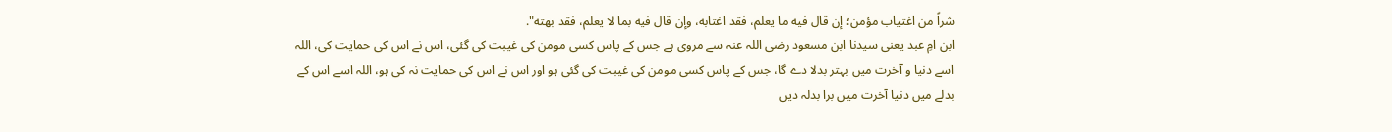شراً من اغتياب مؤمن؛ إن قال فيه ما يعلم، فقد اغتابه، وإن قال فيه بما لا يعلم، فقد بهته".
ابن امِ عبد یعنی سیدنا ابن مسعود رضی اللہ عنہ سے مروی ہے جس کے پاس کسی مومن کی غیبت کی گئی، اس نے اس کی حمایت کی، اللہ اسے دنیا و آخرت میں بہتر بدلا دے گا، جس کے پاس کسی مومن کی غیبت کی گئی ہو اور اس نے اس کی حمایت نہ کی ہو، اللہ اسے اس کے بدلے میں دنیا آخرت میں برا بدلہ دیں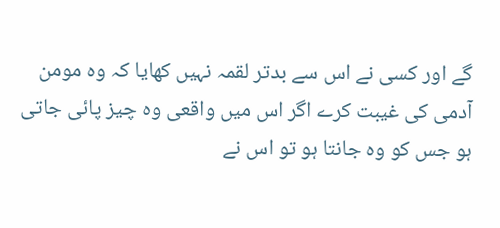گے اور کسی نے اس سے بدتر لقمہ نہیں کھایا کہ وہ مومن آدمی کی غیبت کرے اگر اس میں واقعی وہ چیز پائی جاتی ہو جس کو وہ جانتا ہو تو اس نے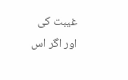غیبت کی اور اگر اس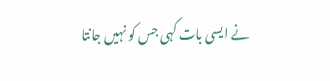نے ایسی بات کہی جس کو نہیں جانتا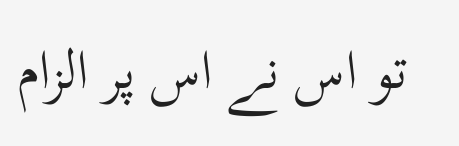تو اس نے اس پر الزام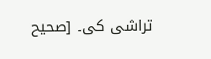تراشی کی۔ [صحيح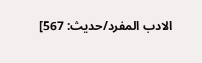الادب المفرد/حدیث: 567]